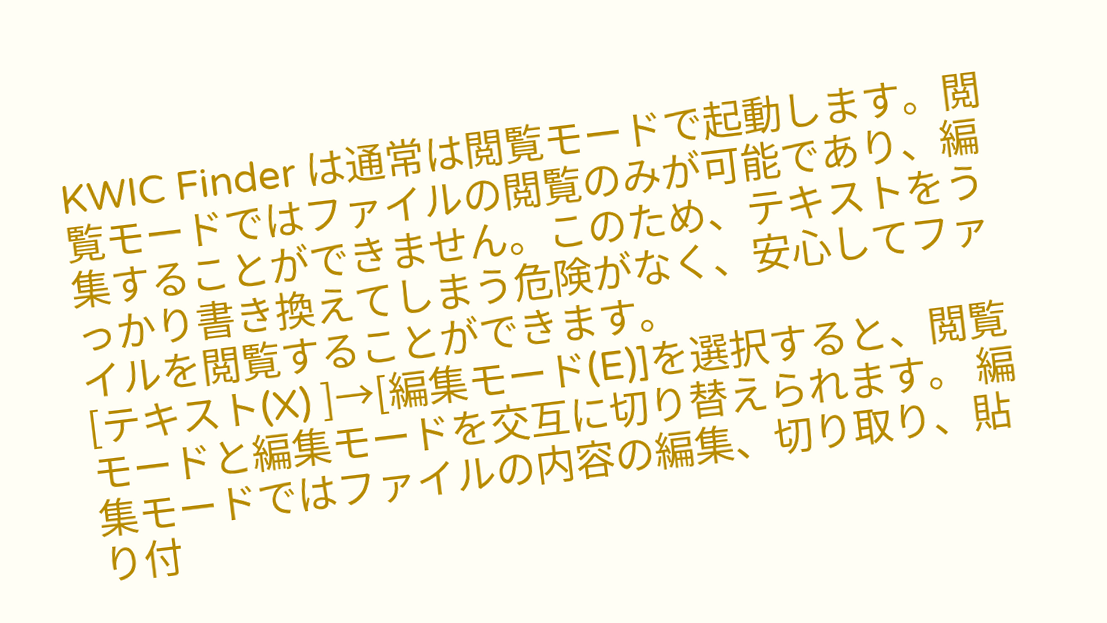KWIC Finder は通常は閲覧モードで起動します。閲覧モードではファイルの閲覧のみが可能であり、編集することができません。このため、テキストをうっかり書き換えてしまう危険がなく、安心してファイルを閲覧することができます。
[テキスト(X) ]→[編集モード(E)]を選択すると、閲覧モードと編集モードを交互に切り替えられます。 編集モードではファイルの内容の編集、切り取り、貼り付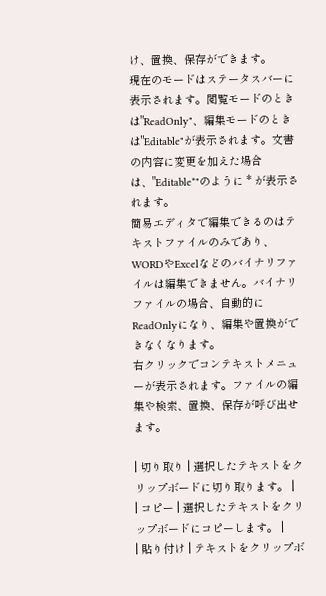け、置換、保存ができます。
現在のモードはステータスバーに表示されます。閲覧モードのときは"ReadOnly"、編集モードのときは"Editable"が表示されます。文書の内容に変更を加えた場合は、"Editable*"のように * が表示されます。
簡易エディタで編集できるのはテキストファイルのみであり、WORDやExcelなどのバイナリファイルは編集できません。バイナリファイルの場合、自動的にReadOnlyになり、編集や置換ができなくなります。
右クリックでコンテキストメニューが表示されます。ファイルの編集や検索、置換、保存が呼び出せます。

| 切り取り | 選択したテキストをクリップボードに切り取ります。 |
| コピー | 選択したテキストをクリップボードにコピーします。 |
| 貼り付け | テキストをクリップボ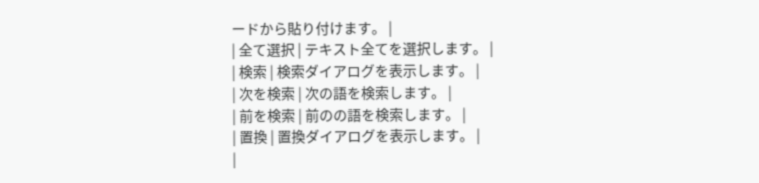ードから貼り付けます。 |
| 全て選択 | テキスト全てを選択します。 |
| 検索 | 検索ダイアログを表示します。 |
| 次を検索 | 次の語を検索します。 |
| 前を検索 | 前のの語を検索します。 |
| 置換 | 置換ダイアログを表示します。 |
|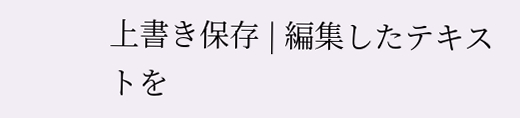上書き保存 | 編集したテキストを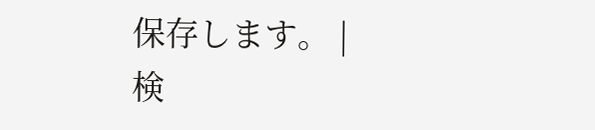保存します。 |
検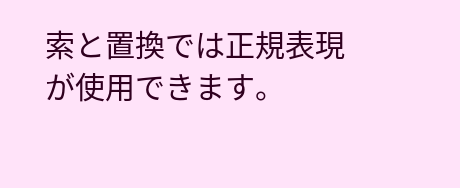索と置換では正規表現 が使用できます。